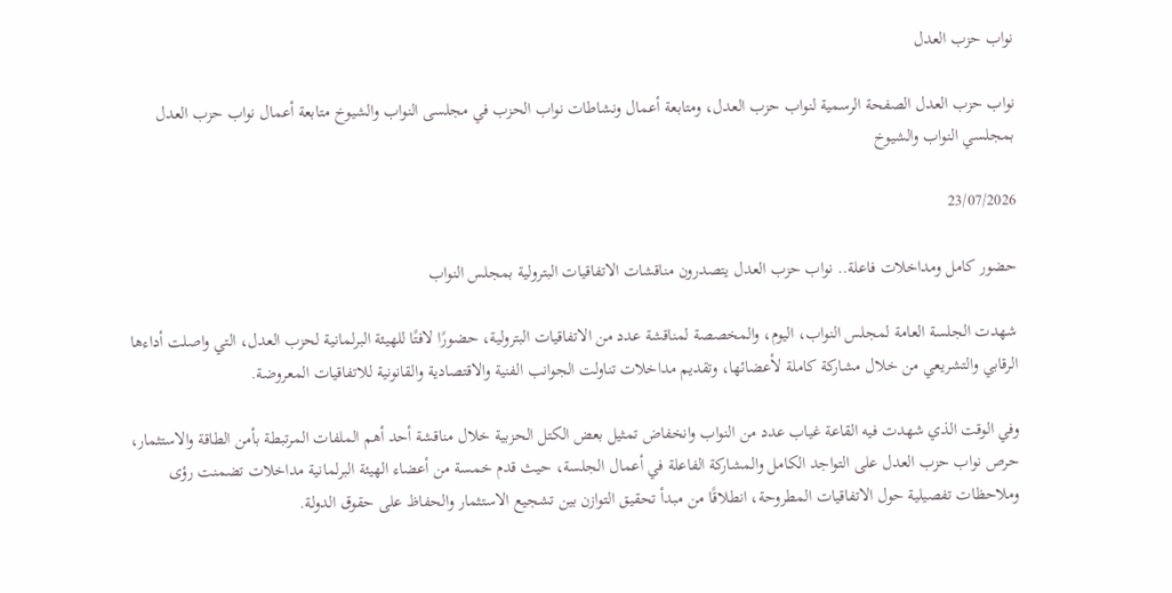نواب حزب العدل

نواب حزب العدل الصفحة الرسمية لنواب حزب العدل، ومتابعة أعمال ونشاطات نواب الحزب في مجلسى النواب والشيوخ متابعة أعمال نواب حزب العدل بمجلسي النواب والشيوخ

23/07/2026

حضور كامل ومداخلات فاعلة.. نواب حزب العدل يتصدرون مناقشات الاتفاقيات البترولية بمجلس النواب

شهدت الجلسة العامة لمجلس النواب، اليوم، والمخصصة لمناقشة عدد من الاتفاقيات البترولية، حضورًا لافتًا للهيئة البرلمانية لحزب العدل، التي واصلت أداءها الرقابي والتشريعي من خلال مشاركة كاملة لأعضائها، وتقديم مداخلات تناولت الجوانب الفنية والاقتصادية والقانونية للاتفاقيات المعروضة.

وفي الوقت الذي شهدت فيه القاعة غياب عدد من النواب وانخفاض تمثيل بعض الكتل الحزبية خلال مناقشة أحد أهم الملفات المرتبطة بأمن الطاقة والاستثمار، حرص نواب حزب العدل على التواجد الكامل والمشاركة الفاعلة في أعمال الجلسة، حيث قدم خمسة من أعضاء الهيئة البرلمانية مداخلات تضمنت رؤى وملاحظات تفصيلية حول الاتفاقيات المطروحة، انطلاقًا من مبدأ تحقيق التوازن بين تشجيع الاستثمار والحفاظ على حقوق الدولة.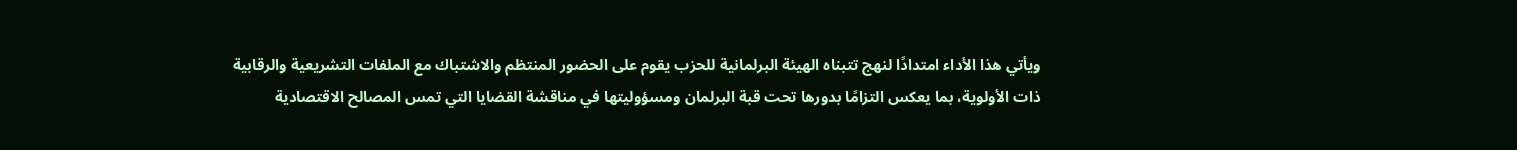ويأتي هذا الأداء امتدادًا لنهج تتبناه الهيئة البرلمانية للحزب يقوم على الحضور المنتظم والاشتباك مع الملفات التشريعية والرقابية ذات الأولوية، بما يعكس التزامًا بدورها تحت قبة البرلمان ومسؤوليتها في مناقشة القضايا التي تمس المصالح الاقتصادية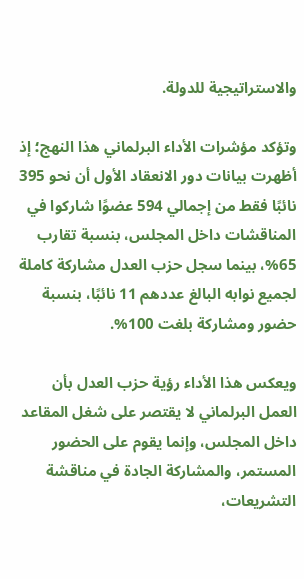والاستراتيجية للدولة.

وتؤكد مؤشرات الأداء البرلماني هذا النهج؛ إذ أظهرت بيانات دور الانعقاد الأول أن نحو 395 نائبًا فقط من إجمالي 594 عضوًا شاركوا في المناقشات داخل المجلس، بنسبة تقارب 65%، بينما سجل حزب العدل مشاركة كاملة لجميع نوابه البالغ عددهم 11 نائبًا، بنسبة حضور ومشاركة بلغت 100%.

ويعكس هذا الأداء رؤية حزب العدل بأن العمل البرلماني لا يقتصر على شغل المقاعد داخل المجلس، وإنما يقوم على الحضور المستمر، والمشاركة الجادة في مناقشة التشريعات،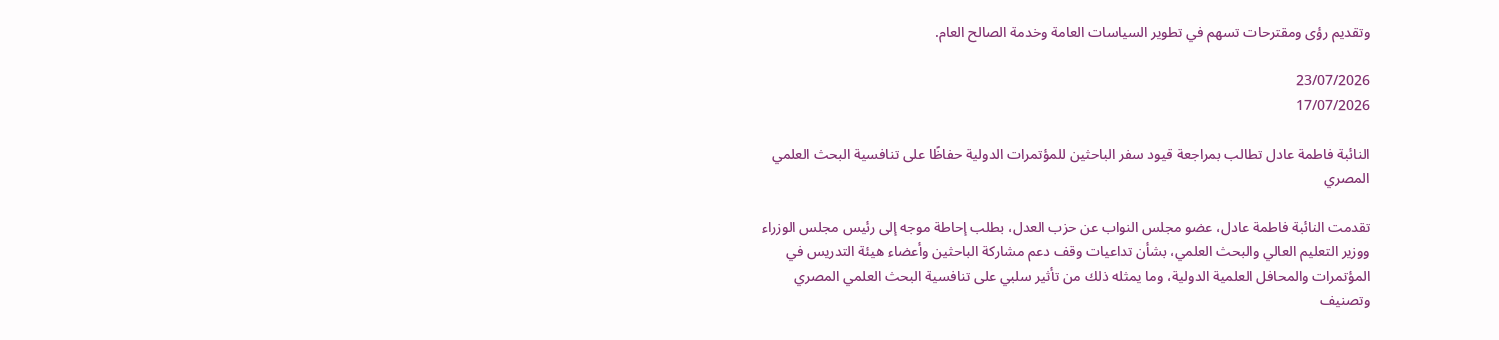وتقديم رؤى ومقترحات تسهم في تطوير السياسات العامة وخدمة الصالح العام.

23/07/2026
17/07/2026

النائبة فاطمة عادل تطالب بمراجعة قيود سفر الباحثين للمؤتمرات الدولية حفاظًا على تنافسية البحث العلمي المصري

تقدمت النائبة فاطمة عادل، عضو مجلس النواب عن حزب العدل، بطلب إحاطة موجه إلى رئيس مجلس الوزراء ووزير التعليم العالي والبحث العلمي، بشأن تداعيات وقف دعم مشاركة الباحثين وأعضاء هيئة التدريس في المؤتمرات والمحافل العلمية الدولية، وما يمثله ذلك من تأثير سلبي على تنافسية البحث العلمي المصري وتصنيف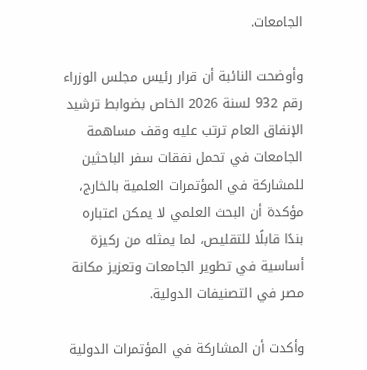الجامعات.

وأوضحت النائبة أن قرار رئيس مجلس الوزراء رقم 932 لسنة 2026 الخاص بضوابط ترشيد الإنفاق العام ترتب عليه وقف مساهمة الجامعات في تحمل نفقات سفر الباحثين للمشاركة في المؤتمرات العلمية بالخارج، مؤكدة أن البحث العلمي لا يمكن اعتباره بندًا قابلًا للتقليص، لما يمثله من ركيزة أساسية في تطوير الجامعات وتعزيز مكانة مصر في التصنيفات الدولية.

وأكدت أن المشاركة في المؤتمرات الدولية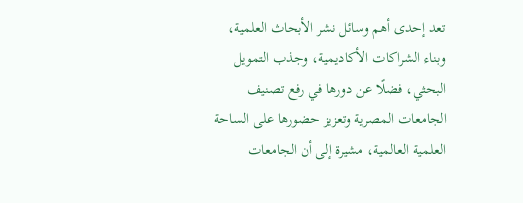تعد إحدى أهم وسائل نشر الأبحاث العلمية، وبناء الشراكات الأكاديمية، وجذب التمويل البحثي، فضلًا عن دورها في رفع تصنيف الجامعات المصرية وتعزيز حضورها على الساحة العلمية العالمية، مشيرة إلى أن الجامعات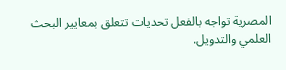المصرية تواجه بالفعل تحديات تتعلق بمعايير البحث العلمي والتدويل.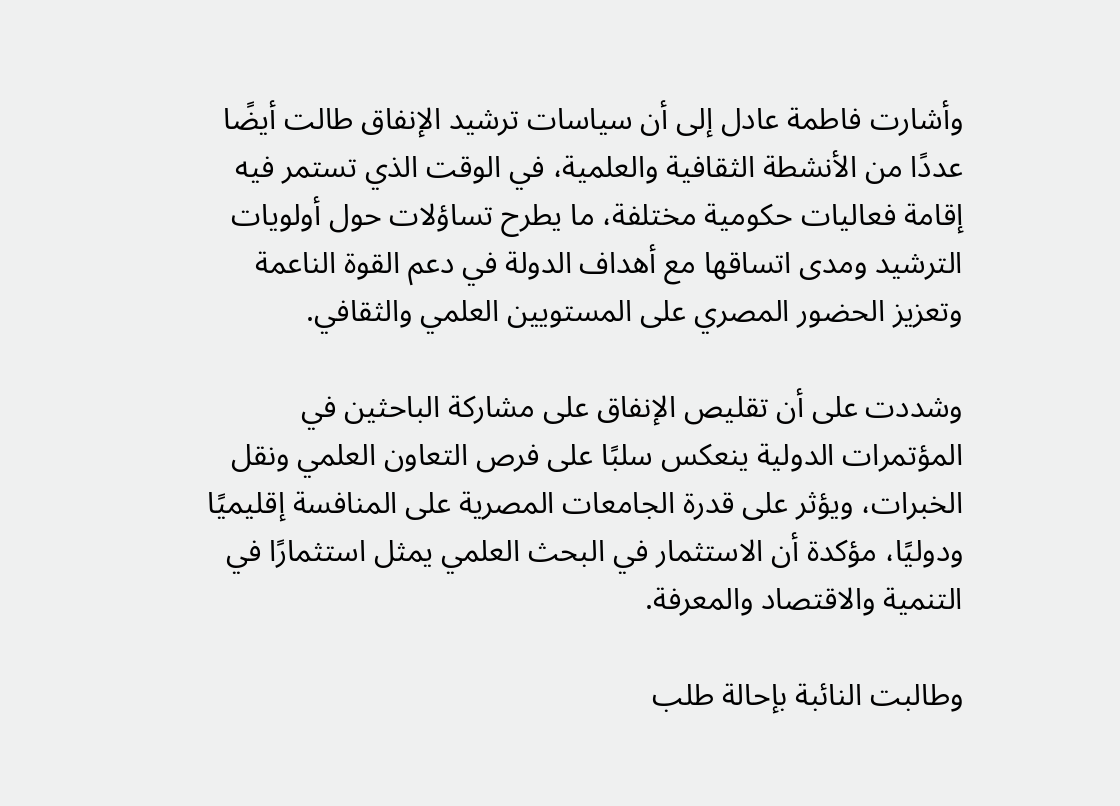وأشارت فاطمة عادل إلى أن سياسات ترشيد الإنفاق طالت أيضًا عددًا من الأنشطة الثقافية والعلمية، في الوقت الذي تستمر فيه إقامة فعاليات حكومية مختلفة، ما يطرح تساؤلات حول أولويات الترشيد ومدى اتساقها مع أهداف الدولة في دعم القوة الناعمة وتعزيز الحضور المصري على المستويين العلمي والثقافي.

وشددت على أن تقليص الإنفاق على مشاركة الباحثين في المؤتمرات الدولية ينعكس سلبًا على فرص التعاون العلمي ونقل الخبرات، ويؤثر على قدرة الجامعات المصرية على المنافسة إقليميًا ودوليًا، مؤكدة أن الاستثمار في البحث العلمي يمثل استثمارًا في التنمية والاقتصاد والمعرفة.

وطالبت النائبة بإحالة طلب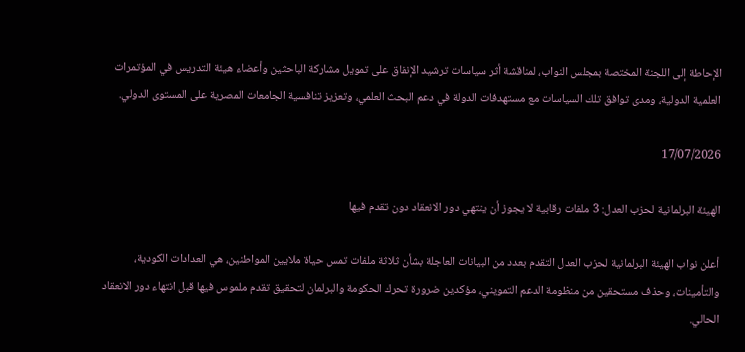الإحاطة إلى اللجنة المختصة بمجلس النواب، لمناقشة أثر سياسات ترشيد الإنفاق على تمويل مشاركة الباحثين وأعضاء هيئة التدريس في المؤتمرات العلمية الدولية، ومدى توافق تلك السياسات مع مستهدفات الدولة في دعم البحث العلمي، وتعزيز تنافسية الجامعات المصرية على المستوى الدولي.

17/07/2026

الهيئة البرلمانية لحزب العدل: 3 ملفات رقابية لا يجوز أن ينتهي دور الانعقاد دون تقدم فيها

أعلن نواب الهيئة البرلمانية لحزب العدل التقدم بعدد من البيانات العاجلة بشأن ثلاثة ملفات تمس حياة ملايين المواطنين، هي العدادات الكودية، والتأمينات، وحذف مستحقين من منظومة الدعم التمويني، مؤكدين ضرورة تحرك الحكومة والبرلمان لتحقيق تقدم ملموس فيها قبل انتهاء دور الانعقاد الحالي.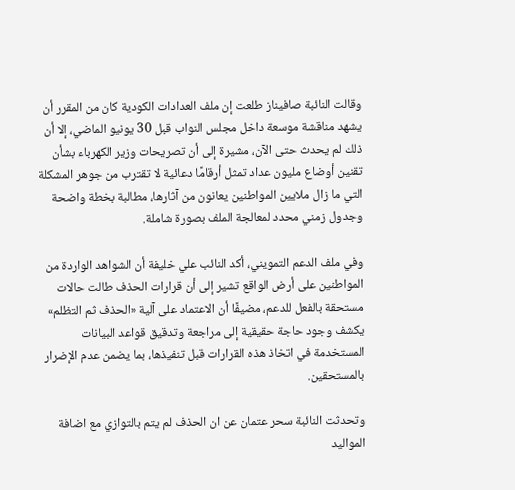وقالت النائبة صافيناز طلعت إن ملف العدادات الكودية كان من المقرر أن يشهد مناقشة موسعة داخل مجلس النواب قبل 30 يونيو الماضي، إلا أن ذلك لم يحدث حتى الآن، مشيرة إلى أن تصريحات وزير الكهرباء بشأن تقنين أوضاع مليون عداد تمثل أرقامًا دعائية لا تقترب من جوهر المشكلة التي ما زال ملايين المواطنين يعانون من آثارها، مطالبة بخطة واضحة وجدول زمني محدد لمعالجة الملف بصورة شاملة.

وفي ملف الدعم التمويني، أكد النائب علي خليفة أن الشواهد الواردة من المواطنين على أرض الواقع تشير إلى أن قرارات الحذف طالت حالات مستحقة بالفعل للدعم، مضيفًا أن الاعتماد على آلية «الحذف ثم التظلم» يكشف وجود حاجة حقيقية إلى مراجعة وتدقيق قواعد البيانات المستخدمة في اتخاذ هذه القرارات قبل تنفيذها، بما يضمن عدم الإضرار بالمستحقين.

وتحدثت النائبة سحر عتمان عن ان الحذف لم يتم بالتوازي مع اضافة المواليد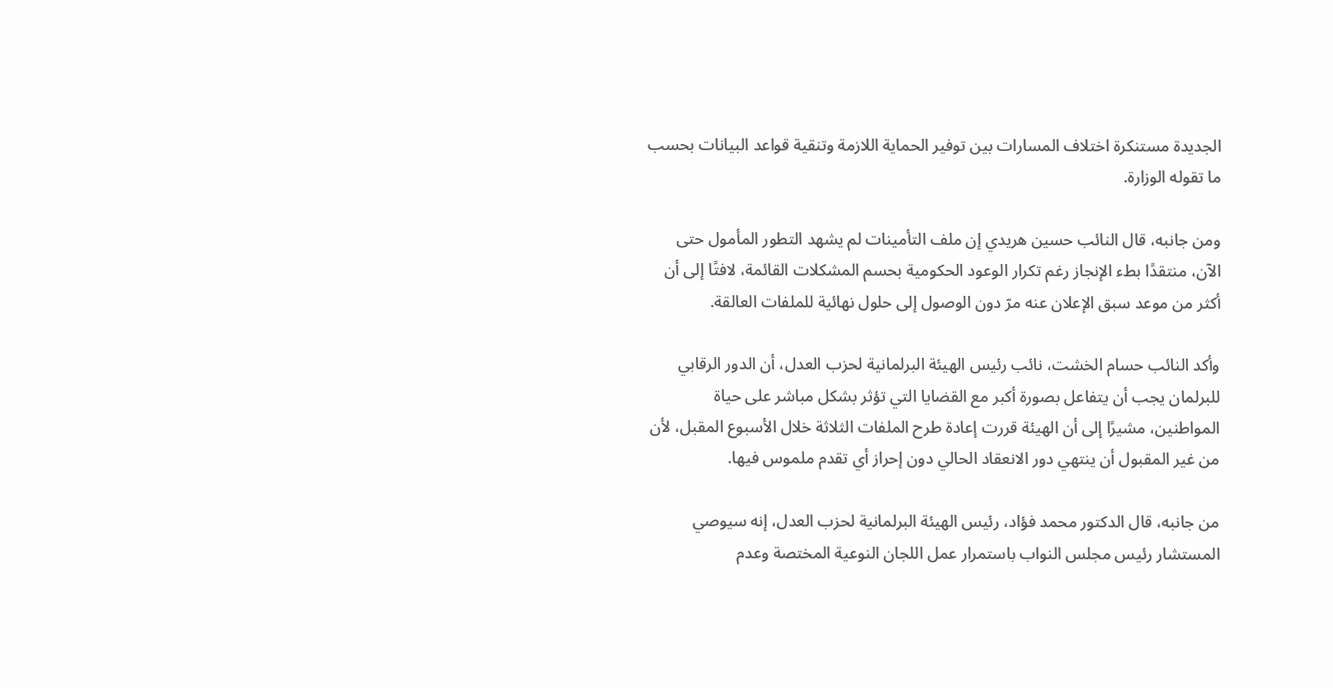الجديدة مستنكرة اختلاف المسارات بين توفير الحماية اللازمة وتنقية قواعد البيانات بحسب ما تقوله الوزارة.

ومن جانبه، قال النائب حسين هريدي إن ملف التأمينات لم يشهد التطور المأمول حتى الآن، منتقدًا بطء الإنجاز رغم تكرار الوعود الحكومية بحسم المشكلات القائمة، لافتًا إلى أن أكثر من موعد سبق الإعلان عنه مرّ دون الوصول إلى حلول نهائية للملفات العالقة.

وأكد النائب حسام الخشت، نائب رئيس الهيئة البرلمانية لحزب العدل، أن الدور الرقابي للبرلمان يجب أن يتفاعل بصورة أكبر مع القضايا التي تؤثر بشكل مباشر على حياة المواطنين، مشيرًا إلى أن الهيئة قررت إعادة طرح الملفات الثلاثة خلال الأسبوع المقبل، لأن من غير المقبول أن ينتهي دور الانعقاد الحالي دون إحراز أي تقدم ملموس فيها.

من جانبه، قال الدكتور محمد فؤاد، رئيس الهيئة البرلمانية لحزب العدل، إنه سيوصي المستشار رئيس مجلس النواب باستمرار عمل اللجان النوعية المختصة وعدم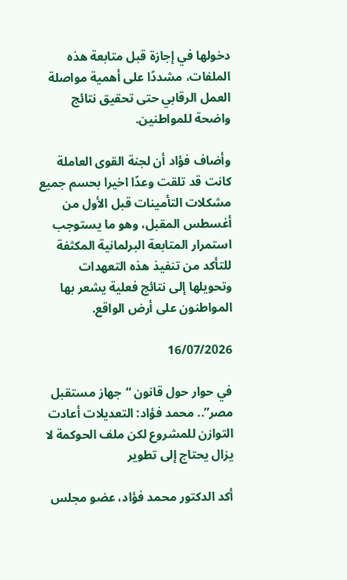دخولها في إجازة قبل متابعة هذه الملفات، مشددًا على أهمية مواصلة العمل الرقابي حتى تحقيق نتائج واضحة للمواطنين.

وأضاف فؤاد أن لجنة القوى العاملة كانت قد تلقت وعدًا اخيرا بحسم جميع مشكلات التأمينات قبل الأول من أغسطس المقبل، وهو ما يستوجب استمرار المتابعة البرلمانية المكثفة للتأكد من تنفيذ هذه التعهدات وتحويلها إلى نتائج فعلية يشعر بها المواطنون على أرض الواقع.

16/07/2026

في حوار حول قانون “جهاز مستقبل مصر”.. محمد فؤاد: التعديلات أعادت التوازن للمشروع لكن ملف الحوكمة لا يزال يحتاج إلى تطوير

أكد الدكتور محمد فؤاد، عضو مجلس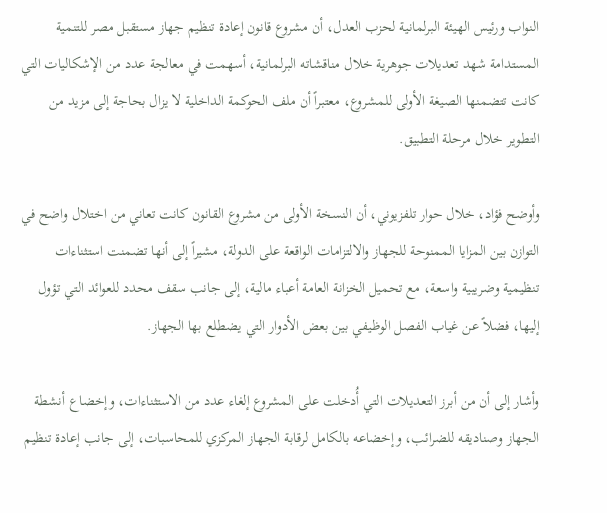النواب ورئيس الهيئة البرلمانية لحزب العدل، أن مشروع قانون إعادة تنظيم جهاز مستقبل مصر للتنمية المستدامة شهد تعديلات جوهرية خلال مناقشاته البرلمانية، أسهمت في معالجة عدد من الإشكاليات التي كانت تتضمنها الصيغة الأولى للمشروع، معتبراً أن ملف الحوكمة الداخلية لا يزال بحاجة إلى مزيد من التطوير خلال مرحلة التطبيق.

وأوضح فؤاد، خلال حوار تلفزيوني، أن النسخة الأولى من مشروع القانون كانت تعاني من اختلال واضح في التوازن بين المزايا الممنوحة للجهاز والالتزامات الواقعة على الدولة، مشيراً إلى أنها تضمنت استثناءات تنظيمية وضريبية واسعة، مع تحميل الخزانة العامة أعباء مالية، إلى جانب سقف محدد للعوائد التي تؤول إليها، فضلاً عن غياب الفصل الوظيفي بين بعض الأدوار التي يضطلع بها الجهاز.

وأشار إلى أن من أبرز التعديلات التي أُدخلت على المشروع إلغاء عدد من الاستثناءات، وإخضاع أنشطة الجهاز وصناديقه للضرائب، وإخضاعه بالكامل لرقابة الجهاز المركزي للمحاسبات، إلى جانب إعادة تنظيم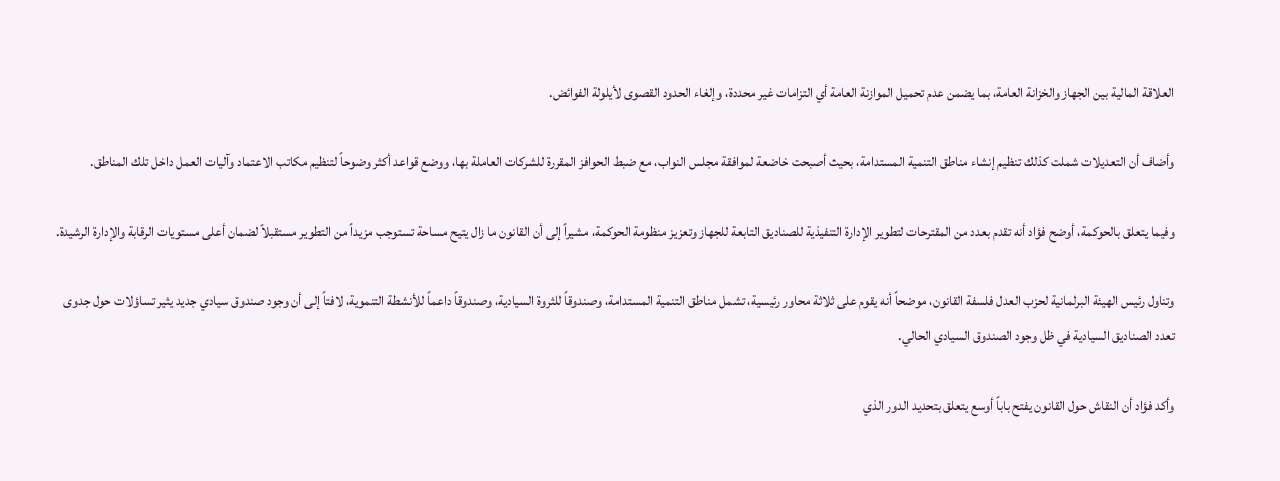العلاقة المالية بين الجهاز والخزانة العامة، بما يضمن عدم تحميل الموازنة العامة أي التزامات غير محددة، وإلغاء الحدود القصوى لأيلولة الفوائض.

وأضاف أن التعديلات شملت كذلك تنظيم إنشاء مناطق التنمية المستدامة، بحيث أصبحت خاضعة لموافقة مجلس النواب، مع ضبط الحوافز المقررة للشركات العاملة بها، ووضع قواعد أكثر وضوحاً لتنظيم مكاتب الاعتماد وآليات العمل داخل تلك المناطق.

وفيما يتعلق بالحوكمة، أوضح فؤاد أنه تقدم بعدد من المقترحات لتطوير الإدارة التنفيذية للصناديق التابعة للجهاز وتعزيز منظومة الحوكمة، مشيراً إلى أن القانون ما زال يتيح مساحة تستوجب مزيداً من التطوير مستقبلاً لضمان أعلى مستويات الرقابة والإدارة الرشيدة.

وتناول رئيس الهيئة البرلمانية لحزب العدل فلسفة القانون، موضحاً أنه يقوم على ثلاثة محاور رئيسية، تشمل مناطق التنمية المستدامة، وصندوقاً للثروة السيادية، وصندوقاً داعماً للأنشطة التنموية، لافتاً إلى أن وجود صندوق سيادي جديد يثير تساؤلات حول جدوى تعدد الصناديق السيادية في ظل وجود الصندوق السيادي الحالي.

وأكد فؤاد أن النقاش حول القانون يفتح باباً أوسع يتعلق بتحديد الدور الذي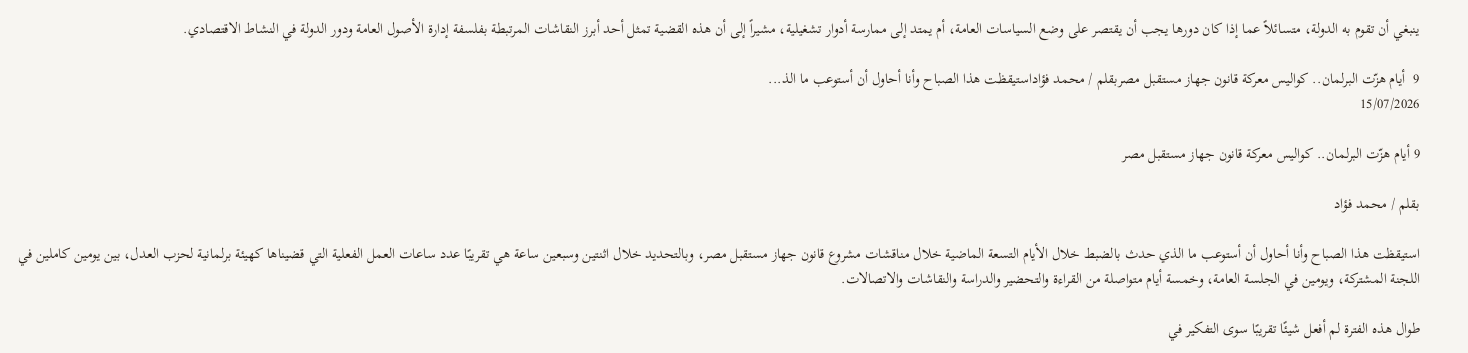ينبغي أن تقوم به الدولة، متسائلاً عما إذا كان دورها يجب أن يقتصر على وضع السياسات العامة، أم يمتد إلى ممارسة أدوار تشغيلية، مشيراً إلى أن هذه القضية تمثل أحد أبرز النقاشات المرتبطة بفلسفة إدارة الأصول العامة ودور الدولة في النشاط الاقتصادي.

9  أيام هزّت البرلمان.. كواليس معركة قانون جهاز مستقبل مصربقلم / محمد فؤاداستيقظت هذا الصباح وأنا أحاول أن أستوعب ما الذ...
15/07/2026

9 أيام هزّت البرلمان.. كواليس معركة قانون جهاز مستقبل مصر

بقلم / محمد فؤاد

استيقظت هذا الصباح وأنا أحاول أن أستوعب ما الذي حدث بالضبط خلال الأيام التسعة الماضية خلال مناقشات مشروع قانون جهاز مستقبل مصر، وبالتحديد خلال اثنتين وسبعين ساعة هي تقريبًا عدد ساعات العمل الفعلية التي قضيناها كهيئة برلمانية لحزب العدل، بين يومين كاملين في اللجنة المشتركة، ويومين في الجلسة العامة، وخمسة أيام متواصلة من القراءة والتحضير والدراسة والنقاشات والاتصالات.

طوال هذه الفترة لم أفعل شيئًا تقريبًا سوى التفكير في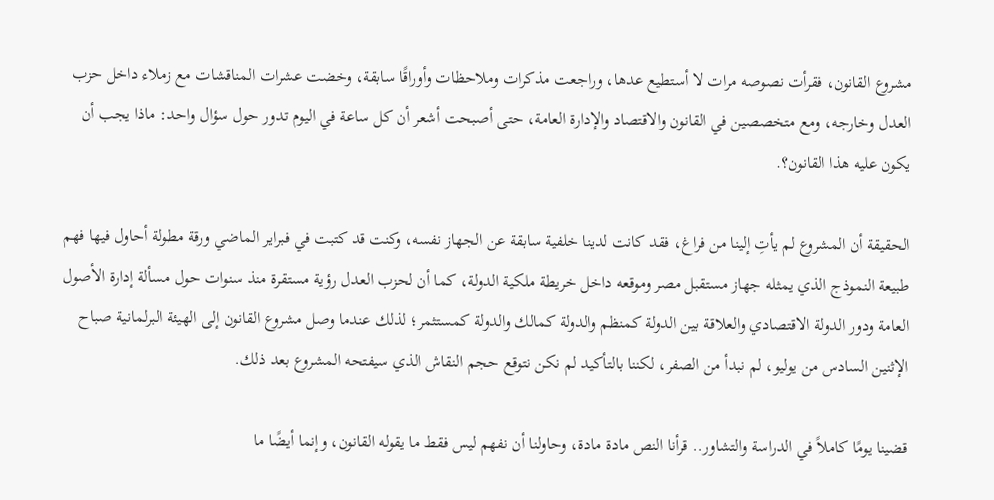مشروع القانون، فقرأت نصوصه مرات لا أستطيع عدها، وراجعت مذكرات وملاحظات وأوراقًا سابقة، وخضت عشرات المناقشات مع زملاء داخل حزب العدل وخارجه، ومع متخصصين في القانون والاقتصاد والإدارة العامة، حتى أصبحت أشعر أن كل ساعة في اليوم تدور حول سؤال واحد: ماذا يجب أن يكون عليه هذا القانون؟.

الحقيقة أن المشروع لم يأتِ إلينا من فراغ، فقد كانت لدينا خلفية سابقة عن الجهاز نفسه، وكنت قد كتبت في فبراير الماضي ورقة مطولة أحاول فيها فهم طبيعة النموذج الذي يمثله جهاز مستقبل مصر وموقعه داخل خريطة ملكية الدولة، كما أن لحزب العدل رؤية مستقرة منذ سنوات حول مسألة إدارة الأصول العامة ودور الدولة الاقتصادي والعلاقة بين الدولة كمنظم والدولة كمالك والدولة كمستثمر؛ لذلك عندما وصل مشروع القانون إلى الهيئة البرلمانية صباح الإثنين السادس من يوليو، لم نبدأ من الصفر، لكننا بالتأكيد لم نكن نتوقع حجم النقاش الذي سيفتحه المشروع بعد ذلك.

قضينا يومًا كاملاً في الدراسة والتشاور.. قرأنا النص مادة مادة، وحاولنا أن نفهم ليس فقط ما يقوله القانون، وإنما أيضًا ما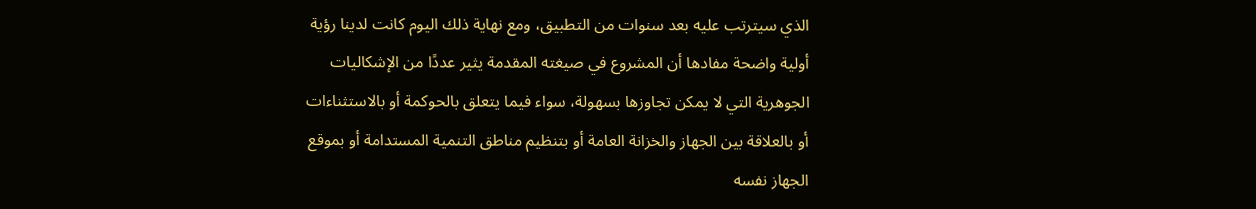الذي سيترتب عليه بعد سنوات من التطبيق، ومع نهاية ذلك اليوم كانت لدينا رؤية أولية واضحة مفادها أن المشروع في صيغته المقدمة يثير عددًا من الإشكاليات الجوهرية التي لا يمكن تجاوزها بسهولة، سواء فيما يتعلق بالحوكمة أو بالاستثناءات أو بالعلاقة بين الجهاز والخزانة العامة أو بتنظيم مناطق التنمية المستدامة أو بموقع الجهاز نفسه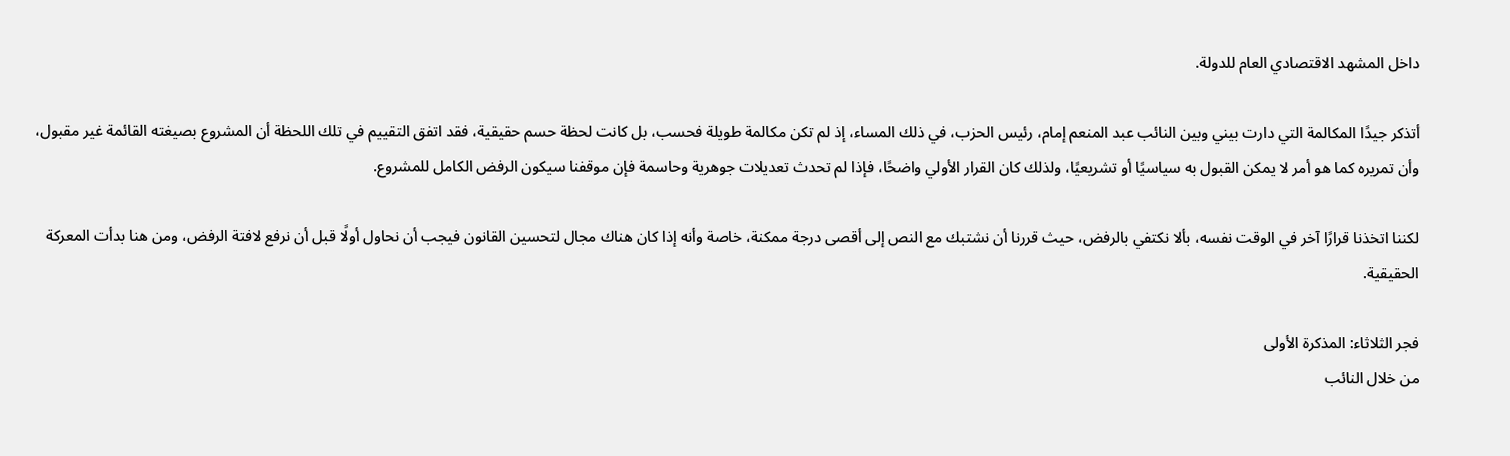داخل المشهد الاقتصادي العام للدولة.

أتذكر جيدًا المكالمة التي دارت بيني وبين النائب عبد المنعم إمام، رئيس الحزب، في ذلك المساء، إذ لم تكن مكالمة طويلة فحسب، بل كانت لحظة حسم حقيقية، فقد اتفق التقييم في تلك اللحظة أن المشروع بصيغته القائمة غير مقبول، وأن تمريره كما هو أمر لا يمكن القبول به سياسيًا أو تشريعيًا، ولذلك كان القرار الأولي واضحًا، فإذا لم تحدث تعديلات جوهرية وحاسمة فإن موقفنا سيكون الرفض الكامل للمشروع.

لكننا اتخذنا قرارًا آخر في الوقت نفسه، بألا نكتفي بالرفض، حيث قررنا أن نشتبك مع النص إلى أقصى درجة ممكنة، خاصة وأنه إذا كان هناك مجال لتحسين القانون فيجب أن نحاول أولًا قبل أن نرفع لافتة الرفض، ومن هنا بدأت المعركة الحقيقية.

فجر الثلاثاء: المذكرة الأولى
من خلال النائب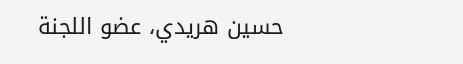حسين هريدي، عضو اللجنة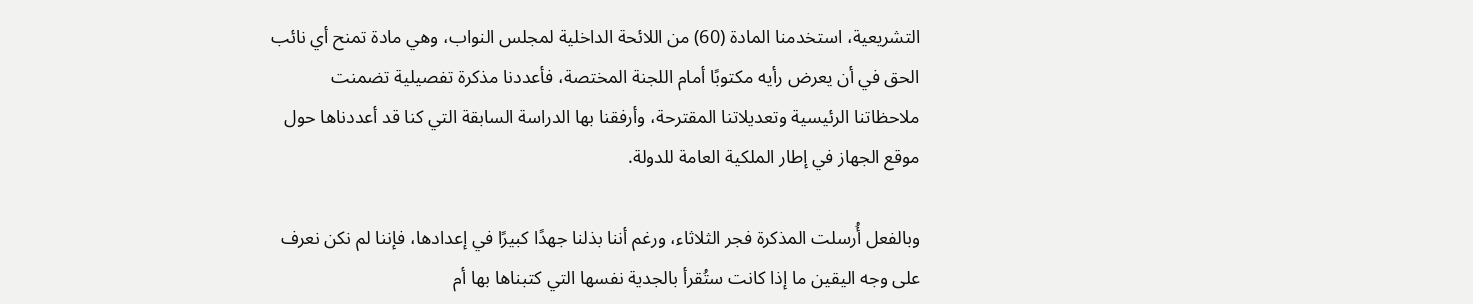التشريعية، استخدمنا المادة (60) من اللائحة الداخلية لمجلس النواب، وهي مادة تمنح أي نائب الحق في أن يعرض رأيه مكتوبًا أمام اللجنة المختصة، فأعددنا مذكرة تفصيلية تضمنت ملاحظاتنا الرئيسية وتعديلاتنا المقترحة، وأرفقنا بها الدراسة السابقة التي كنا قد أعددناها حول موقع الجهاز في إطار الملكية العامة للدولة.

وبالفعل أُرسلت المذكرة فجر الثلاثاء، ورغم أننا بذلنا جهدًا كبيرًا في إعدادها، فإننا لم نكن نعرف على وجه اليقين ما إذا كانت ستُقرأ بالجدية نفسها التي كتبناها بها أم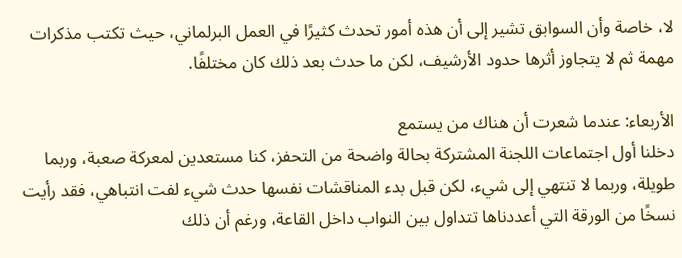لا، خاصة وأن السوابق تشير إلى أن هذه أمور تحدث كثيرًا في العمل البرلماني، حيث تكتب مذكرات مهمة ثم لا يتجاوز أثرها حدود الأرشيف، لكن ما حدث بعد ذلك كان مختلفًا.

الأربعاء: عندما شعرت أن هناك من يستمع
دخلنا أول اجتماعات اللجنة المشتركة بحالة واضحة من التحفز، كنا مستعدين لمعركة صعبة، وربما طويلة، وربما لا تنتهي إلى شيء، لكن قبل بدء المناقشات نفسها حدث شيء لفت انتباهي، فقد رأيت نسخًا من الورقة التي أعددناها تتداول بين النواب داخل القاعة، ورغم أن ذلك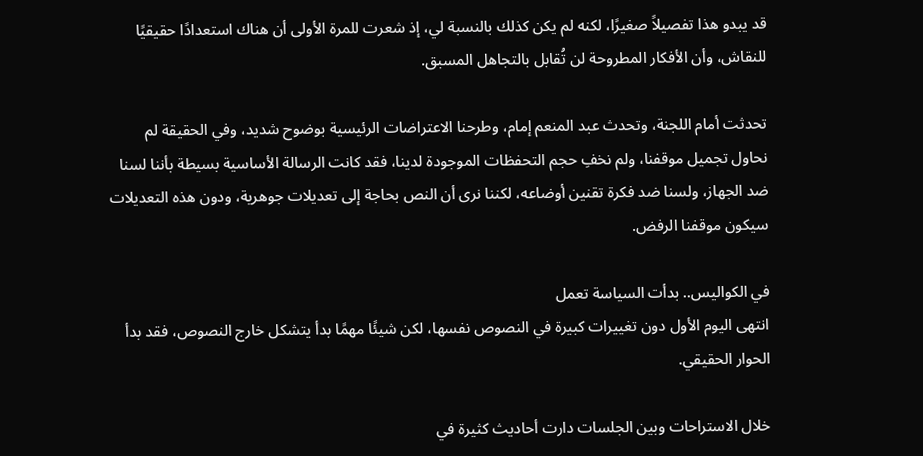قد يبدو هذا تفصيلاً صغيرًا، لكنه لم يكن كذلك بالنسبة لي، إذ شعرت للمرة الأولى أن هناك استعدادًا حقيقيًا للنقاش، وأن الأفكار المطروحة لن تُقابل بالتجاهل المسبق.

تحدثت أمام اللجنة، وتحدث عبد المنعم إمام، وطرحنا الاعتراضات الرئيسية بوضوح شديد، وفي الحقيقة لم نحاول تجميل موقفنا، ولم نخفِ حجم التحفظات الموجودة لدينا، فقد كانت الرسالة الأساسية بسيطة بأننا لسنا ضد الجهاز، ولسنا ضد فكرة تقنين أوضاعه، لكننا نرى أن النص بحاجة إلى تعديلات جوهرية، ودون هذه التعديلات سيكون موقفنا الرفض.

في الكواليس.. بدأت السياسة تعمل
انتهى اليوم الأول دون تغييرات كبيرة في النصوص نفسها، لكن شيئًا مهمًا بدأ يتشكل خارج النصوص، فقد بدأ الحوار الحقيقي.

خلال الاستراحات وبين الجلسات دارت أحاديث كثيرة في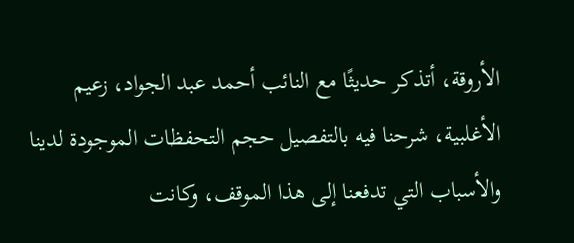الأروقة، أتذكر حديثًا مع النائب أحمد عبد الجواد، زعيم الأغلبية، شرحنا فيه بالتفصيل حجم التحفظات الموجودة لدينا والأسباب التي تدفعنا إلى هذا الموقف، وكانت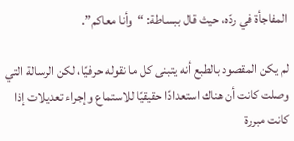المفاجأة في ردّه، حيث قال ببساطة: “وأنا معاكم”.

لم يكن المقصود بالطبع أنه يتبنى كل ما نقوله حرفيًا، لكن الرسالة التي وصلت كانت أن هناك استعدادًا حقيقيًا للاستماع وإجراء تعديلات إذا كانت مبررة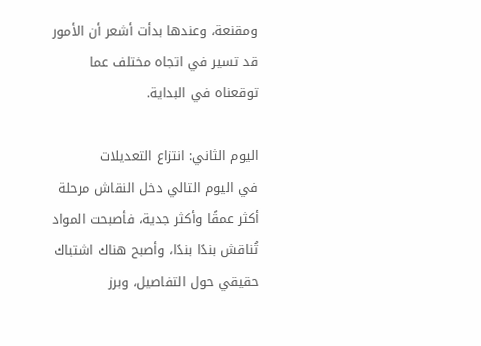ومقنعة، وعندها بدأت أشعر أن الأمور قد تسير في اتجاه مختلف عما توقعناه في البداية.

اليوم الثاني: انتزاع التعديلات
في اليوم التالي دخل النقاش مرحلة أكثر عمقًا وأكثر جدية، فأصبحت المواد تُناقش بندًا بندًا، وأصبح هناك اشتباك حقيقي حول التفاصيل، وبرز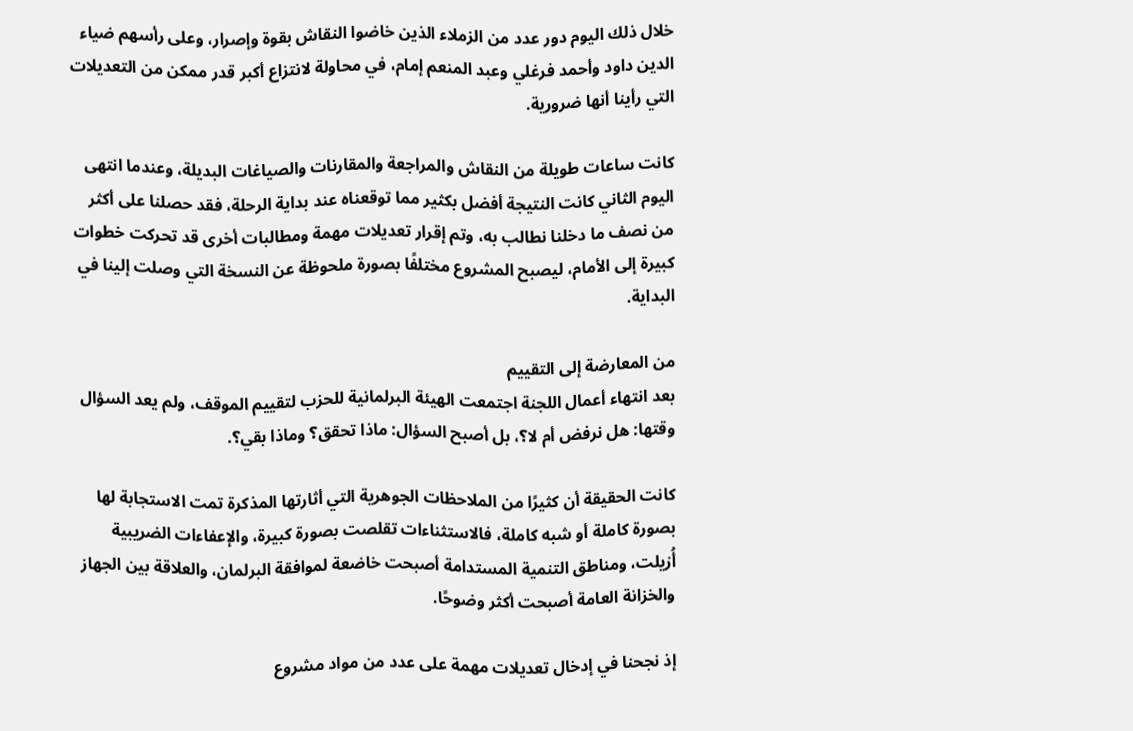خلال ذلك اليوم دور عدد من الزملاء الذين خاضوا النقاش بقوة وإصرار، وعلى رأسهم ضياء الدين داود وأحمد فرغلي وعبد المنعم إمام، في محاولة لانتزاع أكبر قدر ممكن من التعديلات التي رأينا أنها ضرورية.

كانت ساعات طويلة من النقاش والمراجعة والمقارنات والصياغات البديلة، وعندما انتهى اليوم الثاني كانت النتيجة أفضل بكثير مما توقعناه عند بداية الرحلة، فقد حصلنا على أكثر من نصف ما دخلنا نطالب به، وتم إقرار تعديلات مهمة ومطالبات أخرى قد تحركت خطوات كبيرة إلى الأمام، ليصبح المشروع مختلفًا بصورة ملحوظة عن النسخة التي وصلت إلينا في البداية.

من المعارضة إلى التقييم
بعد انتهاء أعمال اللجنة اجتمعت الهيئة البرلمانية للحزب لتقييم الموقف، ولم يعد السؤال وقتها: هل نرفض أم لا؟، بل أصبح السؤال: ماذا تحقق؟ وماذا بقي؟.

كانت الحقيقة أن كثيرًا من الملاحظات الجوهرية التي أثارتها المذكرة تمت الاستجابة لها بصورة كاملة أو شبه كاملة، فالاستثناءات تقلصت بصورة كبيرة، والإعفاءات الضريبية أُزيلت، ومناطق التنمية المستدامة أصبحت خاضعة لموافقة البرلمان، والعلاقة بين الجهاز والخزانة العامة أصبحت أكثر وضوحًا.

إذ نجحنا في إدخال تعديلات مهمة على عدد من مواد مشروع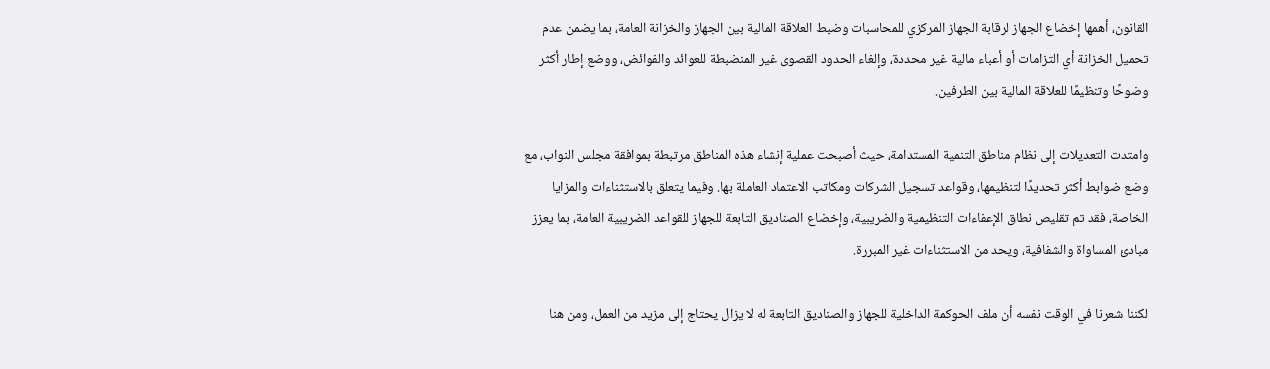القانون، أهمها إخضاع الجهاز لرقابة الجهاز المركزي للمحاسبات وضبط العلاقة المالية بين الجهاز والخزانة العامة، بما يضمن عدم تحميل الخزانة أي التزامات أو أعباء مالية غير محددة، وإلغاء الحدود القصوى غير المنضبطة للعوائد والفوائض، ووضع إطار أكثر وضوحًا وتنظيمًا للعلاقة المالية بين الطرفين.

وامتدت التعديلات إلى نظام مناطق التنمية المستدامة، حيث أصبحت عملية إنشاء هذه المناطق مرتبطة بموافقة مجلس النواب، مع وضع ضوابط أكثر تحديدًا لتنظيمها، وقواعد تسجيل الشركات ومكاتب الاعتماد العاملة بها. وفيما يتعلق بالاستثناءات والمزايا الخاصة، فقد تم تقليص نطاق الإعفاءات التنظيمية والضريبية، وإخضاع الصناديق التابعة للجهاز للقواعد الضريبية العامة، بما يعزز مبادئ المساواة والشفافية، ويحد من الاستثناءات غير المبررة.

لكننا شعرنا في الوقت نفسه أن ملف الحوكمة الداخلية للجهاز والصناديق التابعة له لا يزال يحتاج إلى مزيد من العمل، ومن هنا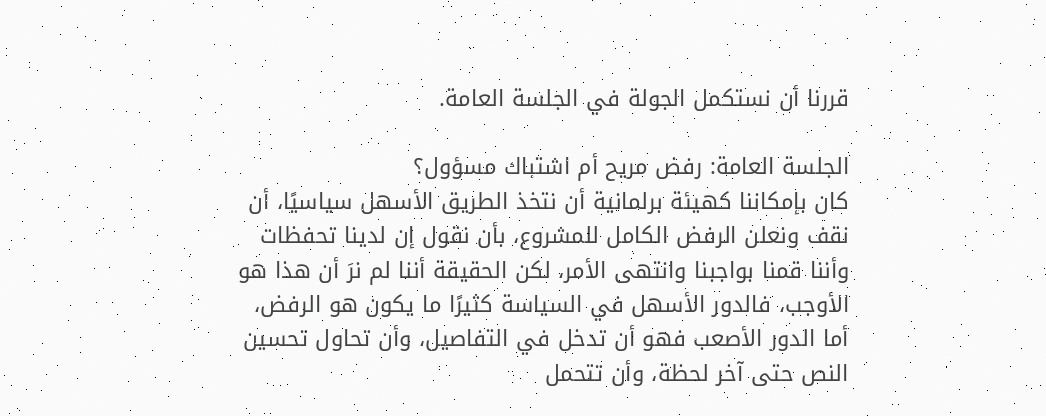قررنا أن نستكمل الجولة في الجلسة العامة.

الجلسة العامة: رفض مريح أم اشتباك مسؤول؟
كان بإمكاننا كهيئة برلمانية أن نتخذ الطريق الأسهل سياسيًا، أن نقف ونعلن الرفض الكامل للمشروع، بأن نقول إن لدينا تحفظات وأننا قمنا بواجبنا وانتهى الأمر، لكن الحقيقة أننا لم نرَ أن هذا هو الأوجب، فالدور الأسهل في السياسة كثيرًا ما يكون هو الرفض، أما الدور الأصعب فهو أن تدخل في التفاصيل، وأن تحاول تحسين النص حتى آخر لحظة، وأن تتحمل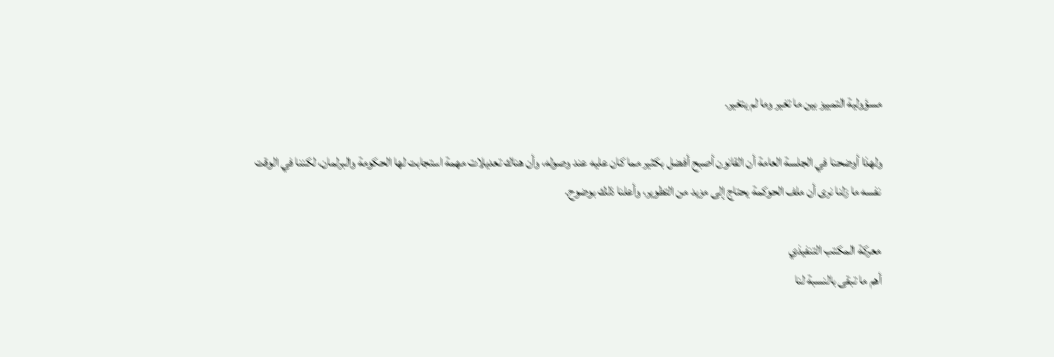مسؤولية التمييز بين ما تغير وما لم يتغير.

ولهذا أوضحنا في الجلسة العامة أن القانون أصبح أفضل بكثير مما كان عليه عند وصوله، وأن هناك تعديلات مهمة استجابت لها الحكومة والبرلمان، لكننا في الوقت نفسه ما زلنا نرى أن ملف الحوكمة يحتاج إلى مزيد من التطوير، وأعلنا ذلك بوضوح.

معركة المكتب التنفيذي
أهم ما تبقى بالنسبة لنا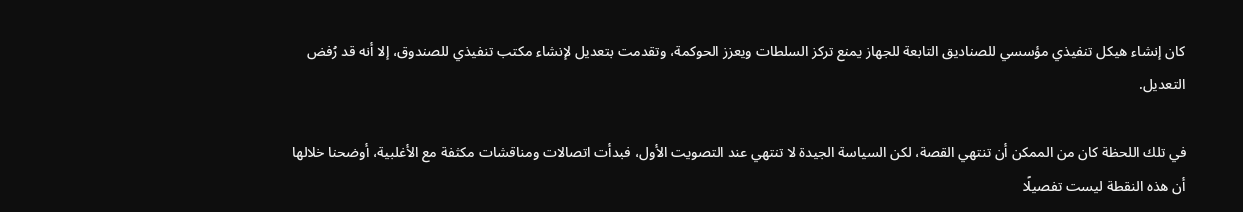كان إنشاء هيكل تنفيذي مؤسسي للصناديق التابعة للجهاز يمنع تركز السلطات ويعزز الحوكمة، وتقدمت بتعديل لإنشاء مكتب تنفيذي للصندوق، إلا أنه قد رُفض التعديل.

في تلك اللحظة كان من الممكن أن تنتهي القصة، لكن السياسة الجيدة لا تنتهي عند التصويت الأول، فبدأت اتصالات ومناقشات مكثفة مع الأغلبية، أوضحنا خلالها أن هذه النقطة ليست تفصيلًا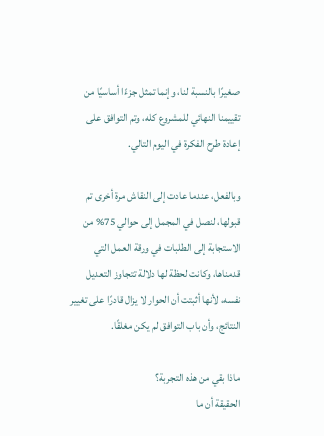صغيرًا بالنسبة لنا، وإنما تمثل جزءًا أساسيًا من تقييمنا النهائي للمشروع كله، وتم التوافق على إعادة طرح الفكرة في اليوم التالي.

وبالفعل، عندما عادت إلى النقاش مرة أخرى تم قبولها، لنصل في المجمل إلى حوالي 75% من الاستجابة إلى الطلبات في ورقة العمل التي قدمناها، وكانت لحظة لها دلالة تتجاوز التعديل نفسه، لأنها أثبتت أن الحوار لا يزال قادرًا على تغيير النتائج، وأن باب التوافق لم يكن مغلقًا.

ماذا بقي من هذه التجربة؟
الحقيقة أن ما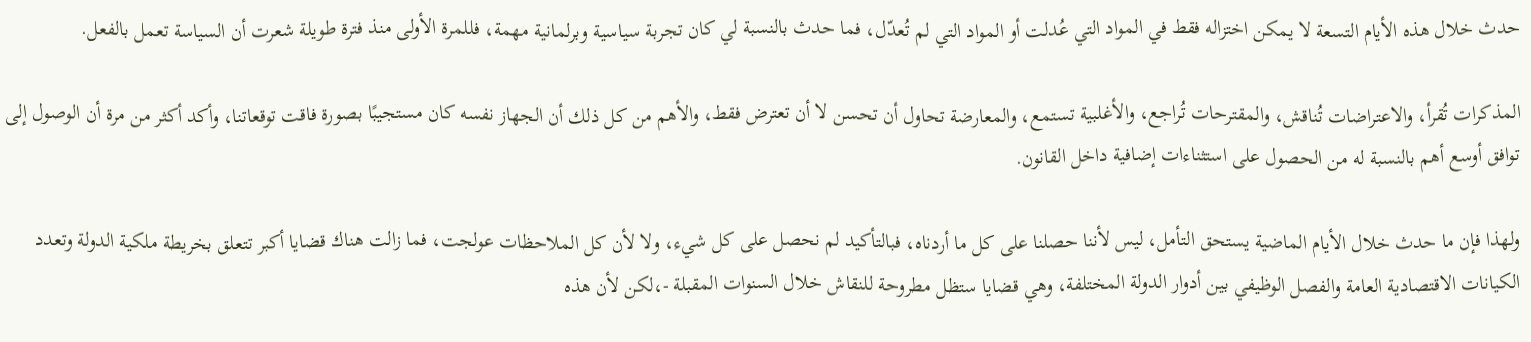حدث خلال هذه الأيام التسعة لا يمكن اختزاله فقط في المواد التي عُدلت أو المواد التي لم تُعدّل، فما حدث بالنسبة لي كان تجربة سياسية وبرلمانية مهمة، فللمرة الأولى منذ فترة طويلة شعرت أن السياسة تعمل بالفعل.

المذكرات تُقرأ، والاعتراضات تُناقش، والمقترحات تُراجع، والأغلبية تستمع، والمعارضة تحاول أن تحسن لا أن تعترض فقط، والأهم من كل ذلك أن الجهاز نفسه كان مستجيبًا بصورة فاقت توقعاتنا، وأكد أكثر من مرة أن الوصول إلى توافق أوسع أهم بالنسبة له من الحصول على استثناءات إضافية داخل القانون.

ولهذا فإن ما حدث خلال الأيام الماضية يستحق التأمل، ليس لأننا حصلنا على كل ما أردناه، فبالتأكيد لم نحصل على كل شيء، ولا لأن كل الملاحظات عولجت، فما زالت هناك قضايا أكبر تتعلق بخريطة ملكية الدولة وتعدد الكيانات الاقتصادية العامة والفصل الوظيفي بين أدوار الدولة المختلفة، وهي قضايا ستظل مطروحة للنقاش خلال السنوات المقبلة -،لكن لأن هذه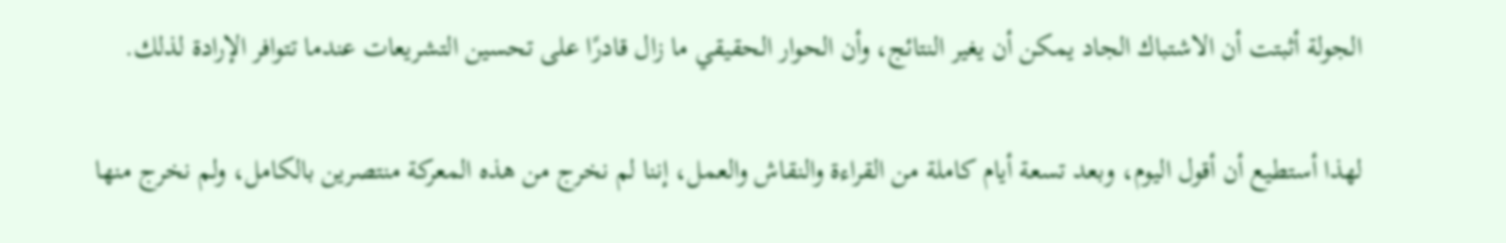الجولة أثبتت أن الاشتباك الجاد يمكن أن يغير النتائج، وأن الحوار الحقيقي ما زال قادرًا على تحسين التشريعات عندما تتوافر الإرادة لذلك.

لهذا أستطيع أن أقول اليوم، وبعد تسعة أيام كاملة من القراءة والنقاش والعمل، إننا لم نخرج من هذه المعركة منتصرين بالكامل، ولم نخرج منها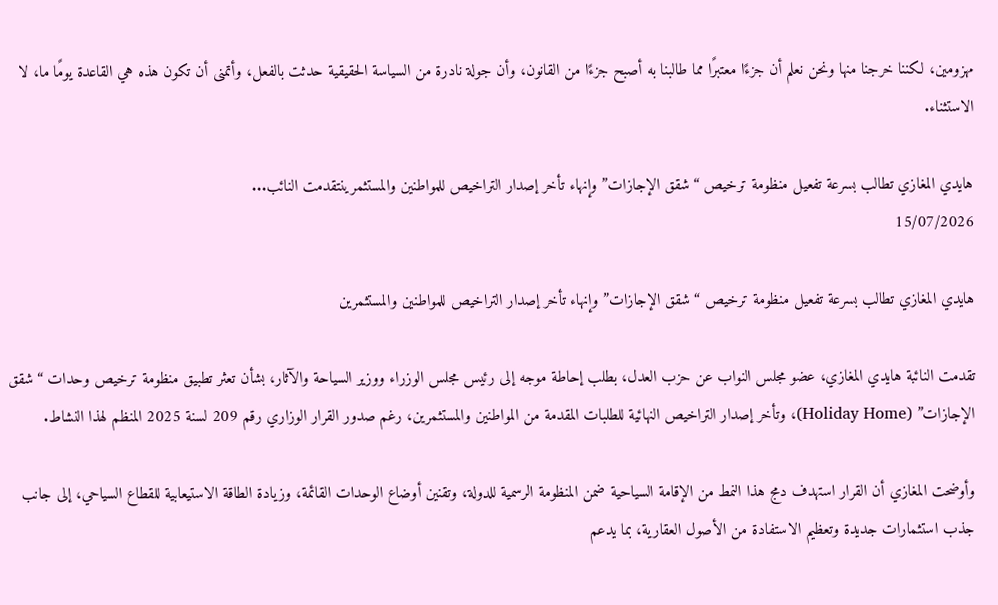مهزومين، لكننا خرجنا منها ونحن نعلم أن جزءًا معتبرًا مما طالبنا به أصبح جزءًا من القانون، وأن جولة نادرة من السياسة الحقيقية حدثت بالفعل، وأتمنى أن تكون هذه هي القاعدة يومًا ما، لا الاستثناء.

هايدي المغازي تطالب بسرعة تفعيل منظومة ترخيص “شقق الإجازات” وإنهاء تأخر إصدار التراخيص للمواطنين والمستثمرينتقدمت النائب...
15/07/2026

هايدي المغازي تطالب بسرعة تفعيل منظومة ترخيص “شقق الإجازات” وإنهاء تأخر إصدار التراخيص للمواطنين والمستثمرين

تقدمت النائبة هايدي المغازي، عضو مجلس النواب عن حزب العدل، بطلب إحاطة موجه إلى رئيس مجلس الوزراء ووزير السياحة والآثار، بشأن تعثر تطبيق منظومة ترخيص وحدات “شقق الإجازات” (Holiday Home)، وتأخر إصدار التراخيص النهائية للطلبات المقدمة من المواطنين والمستثمرين، رغم صدور القرار الوزاري رقم 209 لسنة 2025 المنظم لهذا النشاط.

وأوضحت المغازي أن القرار استهدف دمج هذا النمط من الإقامة السياحية ضمن المنظومة الرسمية للدولة، وتقنين أوضاع الوحدات القائمة، وزيادة الطاقة الاستيعابية للقطاع السياحي، إلى جانب جذب استثمارات جديدة وتعظيم الاستفادة من الأصول العقارية، بما يدعم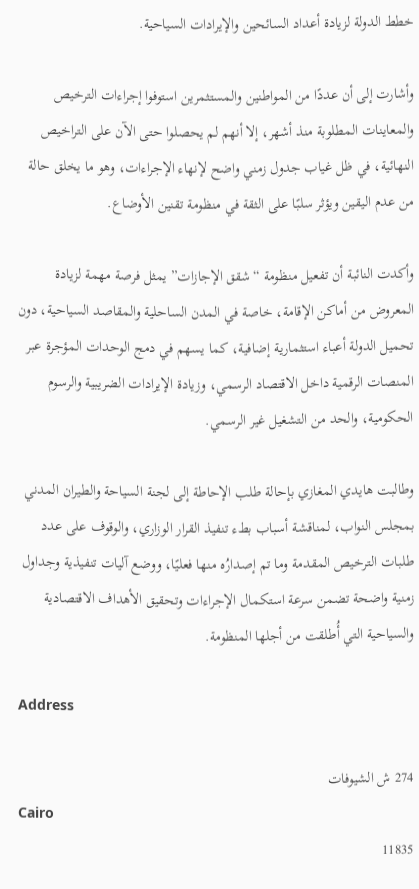خطط الدولة لزيادة أعداد السائحين والإيرادات السياحية.

وأشارت إلى أن عددًا من المواطنين والمستثمرين استوفوا إجراءات الترخيص والمعاينات المطلوبة منذ أشهر، إلا أنهم لم يحصلوا حتى الآن على التراخيص النهائية، في ظل غياب جدول زمني واضح لإنهاء الإجراءات، وهو ما يخلق حالة من عدم اليقين ويؤثر سلبًا على الثقة في منظومة تقنين الأوضاع.

وأكدت النائبة أن تفعيل منظومة “شقق الإجازات” يمثل فرصة مهمة لزيادة المعروض من أماكن الإقامة، خاصة في المدن الساحلية والمقاصد السياحية، دون تحميل الدولة أعباء استثمارية إضافية، كما يسهم في دمج الوحدات المؤجرة عبر المنصات الرقمية داخل الاقتصاد الرسمي، وزيادة الإيرادات الضريبية والرسوم الحكومية، والحد من التشغيل غير الرسمي.

وطالبت هايدي المغازي بإحالة طلب الإحاطة إلى لجنة السياحة والطيران المدني بمجلس النواب، لمناقشة أسباب بطء تنفيذ القرار الوزاري، والوقوف على عدد طلبات الترخيص المقدمة وما تم إصدارُه منها فعليًا، ووضع آليات تنفيذية وجداول زمنية واضحة تضمن سرعة استكمال الإجراءات وتحقيق الأهداف الاقتصادية والسياحية التي أُطلقت من أجلها المنظومة.

Address

274 ش الشيوفات
Cairo
11835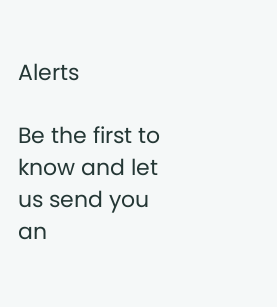Alerts

Be the first to know and let us send you an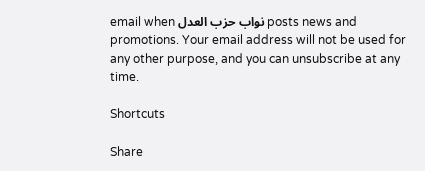email when نواب حزب العدل posts news and promotions. Your email address will not be used for any other purpose, and you can unsubscribe at any time.

Shortcuts

Share